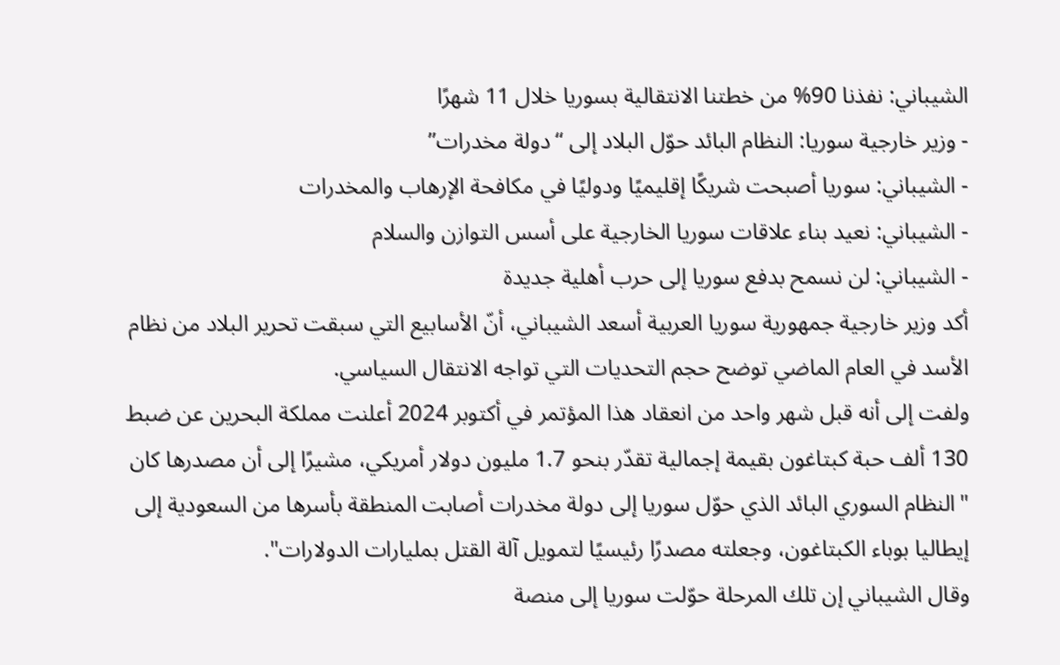الشيباني: نفذنا 90% من خطتنا الانتقالية بسوريا خلال 11 شهرًا
- وزير خارجية سوريا: النظام البائد حوّل البلاد إلى “دولة مخدرات”
- الشيباني: سوريا أصبحت شريكًا إقليميًا ودوليًا في مكافحة الإرهاب والمخدرات
- الشيباني: نعيد بناء علاقات سوريا الخارجية على أسس التوازن والسلام
- الشيباني: لن نسمح بدفع سوريا إلى حرب أهلية جديدة
أكد وزير خارجية جمهورية سوريا العربية أسعد الشيباني، أنّ الأسابيع التي سبقت تحرير البلاد من نظام الأسد في العام الماضي توضح حجم التحديات التي تواجه الانتقال السياسي.
ولفت إلى أنه قبل شهر واحد من انعقاد هذا المؤتمر في أكتوبر 2024 أعلنت مملكة البحرين عن ضبط 130 ألف حبة كبتاغون بقيمة إجمالية تقدّر بنحو 1.7 مليون دولار أمريكي، مشيرًا إلى أن مصدرها كان "النظام السوري البائد الذي حوّل سوريا إلى دولة مخدرات أصابت المنطقة بأسرها من السعودية إلى إيطاليا بوباء الكبتاغون، وجعلته مصدرًا رئيسيًا لتمويل آلة القتل بمليارات الدولارات".
وقال الشيباني إن تلك المرحلة حوّلت سوريا إلى منصة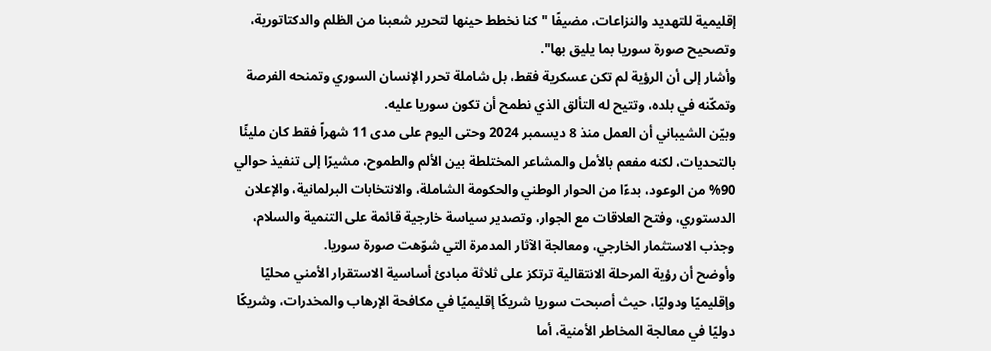إقليمية للتهديد والنزاعات، مضيفًا "كنا نخطط حينها لتحرير شعبنا من الظلم والدكتاتورية، وتصحيح صورة سوريا بما يليق بها".
وأشار إلى أن الرؤية لم تكن عسكرية فقط، بل شاملة تحرر الإنسان السوري وتمنحه الفرصة وتمكّنه في بلده، وتتيح له التألق الذي نطمح أن تكون سوريا عليه.
وبيّن الشيباني أن العمل منذ 8 ديسمبر 2024 وحتى اليوم على مدى 11 شهراً فقط كان مليئًا بالتحديات، لكنه مفعم بالأمل والمشاعر المختلطة بين الألم والطموح، مشيرًا إلى تنفيذ حوالي 90% من الوعود، بدءًا من الحوار الوطني والحكومة الشاملة، والانتخابات البرلمانية، والإعلان الدستوري، وفتح العلاقات مع الجوار، وتصدير سياسة خارجية قائمة على التنمية والسلام، وجذب الاستثمار الخارجي، ومعالجة الآثار المدمرة التي شوّهت صورة سوريا.
وأوضح أن رؤية المرحلة الانتقالية ترتكز على ثلاثة مبادئ أساسية الاستقرار الأمني محليًا وإقليميًا ودوليًا، حيث أصبحت سوريا شريكًا إقليميًا في مكافحة الإرهاب والمخدرات، وشريكًا دوليًا في معالجة المخاطر الأمنية، أما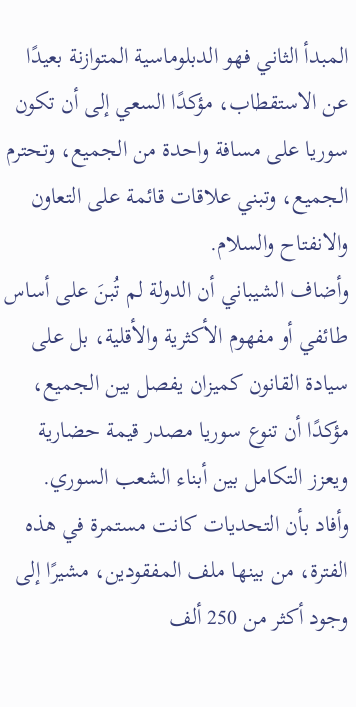المبدأ الثاني فهو الدبلوماسية المتوازنة بعيدًا عن الاستقطاب، مؤكدًا السعي إلى أن تكون سوريا على مسافة واحدة من الجميع، وتحترم الجميع، وتبني علاقات قائمة على التعاون والانفتاح والسلام.
وأضاف الشيباني أن الدولة لم تُبنَ على أساس طائفي أو مفهوم الأكثرية والأقلية، بل على سيادة القانون كميزان يفصل بين الجميع، مؤكدًا أن تنوع سوريا مصدر قيمة حضارية ويعزز التكامل بين أبناء الشعب السوري.
وأفاد بأن التحديات كانت مستمرة في هذه الفترة، من بينها ملف المفقودين، مشيرًا إلى وجود أكثر من 250 ألف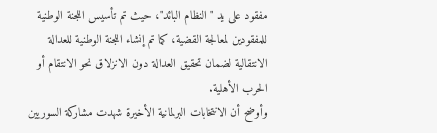مفقود على يد "النظام البائد"، حيث تم تأسيس اللجنة الوطنية للمفقودين لمعالجة القضية، كما تم إنشاء اللجنة الوطنية للعدالة الانتقالية لضمان تحقيق العدالة دون الانزلاق نحو الانتقام أو الحرب الأهلية.
وأوضح أن الانتخابات البرلمانية الأخيرة شهدت مشاركة السوريين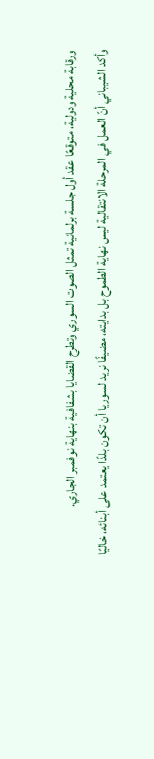ورقابة محلية ودولية، متوقعًا عقد أول جلسة برلمانية تمثل الصوت السوري وتطرح القضايا بشفافية بنهاية نوفمبر الجاري.
وأكد الشيباني أنّ العمل في المرحلة الانتقالية ليس نهاية الطموح بل بدايته، مضيفًا نريد لسوريا أن تكون بلدًا يعتمد على أبنائه، خاليًا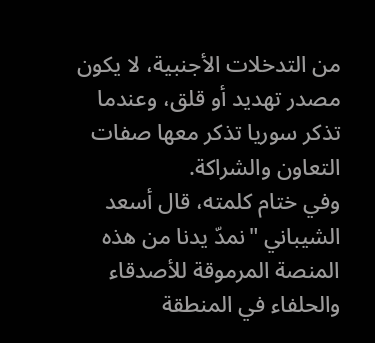من التدخلات الأجنبية، لا يكون مصدر تهديد أو قلق، وعندما تذكر سوريا تذكر معها صفات التعاون والشراكة.
وفي ختام كلمته، قال أسعد الشيباني "نمدّ يدنا من هذه المنصة المرموقة للأصدقاء والحلفاء في المنطقة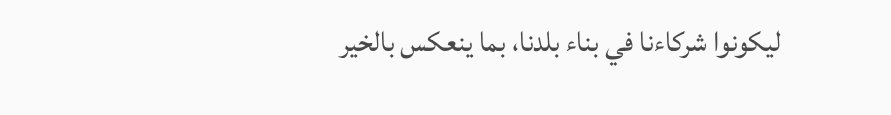ليكونوا شركاءنا في بناء بلدنا، بما ينعكس بالخير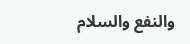والنفع والسلام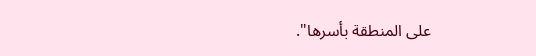على المنطقة بأسرها".